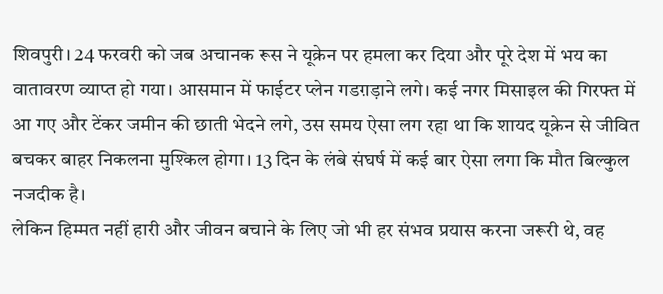शिवपुरी। 24 फरवरी को जब अचानक रूस ने यूक्रेन पर हमला कर दिया और पूरे देश में भय का वातावरण व्याप्त हो गया। आसमान में फाईटर प्लेन गडग़ड़ाने लगे। कई नगर मिसाइल की गिरफ्त में आ गए और टेंकर जमीन की छाती भेदने लगे, उस समय ऐसा लग रहा था कि शायद यूक्रेन से जीवित बचकर बाहर निकलना मुश्किल होगा। 13 दिन के लंबे संघर्ष में कई बार ऐसा लगा कि मौत बिल्कुल नजदीक है।
लेकिन हिम्मत नहीं हारी और जीवन बचाने के लिए जो भी हर संभव प्रयास करना जरूरी थे, वह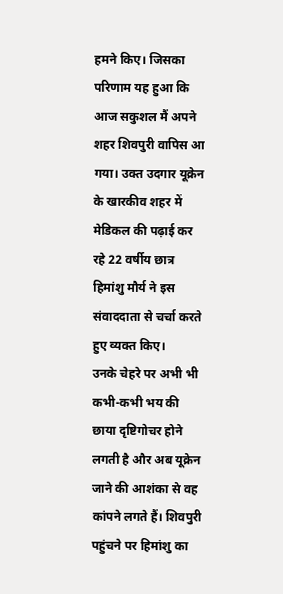हमने किए। जिसका परिणाम यह हुआ कि आज सकुशल मैं अपने शहर शिवपुरी वापिस आ गया। उक्त उदगार यूक्रेन के खारकीव शहर में मेडिकल की पढ़ाई कर रहे 22 वर्षीय छात्र हिमांशु मौर्य ने इस संवाददाता से चर्चा करते हुए व्यक्त किए।
उनके चेहरे पर अभी भी कभी-कभी भय की छाया दृष्टिगोचर होने लगती है और अब यूक्रेन जाने की आशंका से वह कांपने लगते हैं। शिवपुरी पहुंचने पर हिमांशु का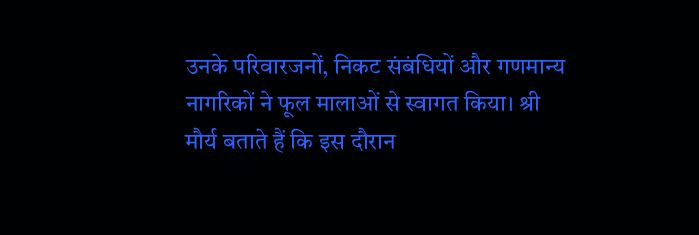उनके परिवारजनों, निकट संबंधियों और गणमान्य नागरिकों ने फूल मालाओं से स्वागत किया। श्री मौर्य बताते हैं कि इस दौरान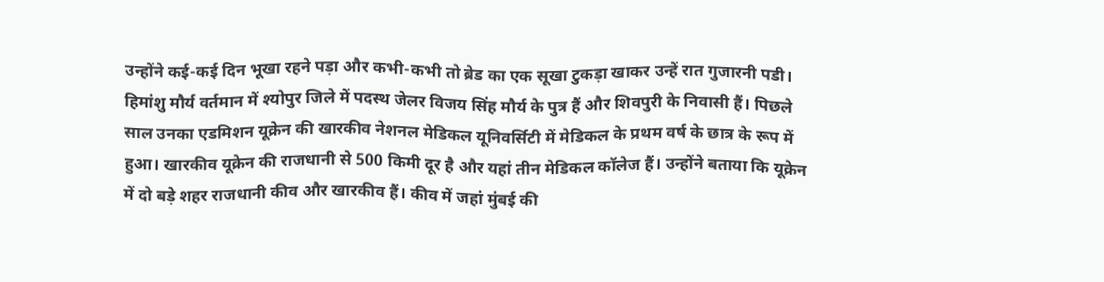उन्होंने कई-कई दिन भूखा रहने पड़ा और कभी-कभी तो ब्रेड का एक सूखा टुकड़ा खाकर उन्हें रात गुजारनी पडी।
हिमांशु मौर्य वर्तमान में श्योपुर जिले में पदस्थ जेलर विजय सिंह मौर्य के पुत्र हैं और शिवपुरी के निवासी हैं। पिछले साल उनका एडमिशन यूक्रेन की खारकीव नेशनल मेडिकल यूनिवर्सिटी में मेडिकल के प्रथम वर्ष के छात्र के रूप में हुआ। खारकीव यूक्रेन की राजधानी से 500 किमी दूर है और यहां तीन मेडिकल कॉलेज हैं। उन्होंने बताया कि यूक्रेन में दो बड़े शहर राजधानी कीव और खारकीव हैं। कीव में जहां मुंबई की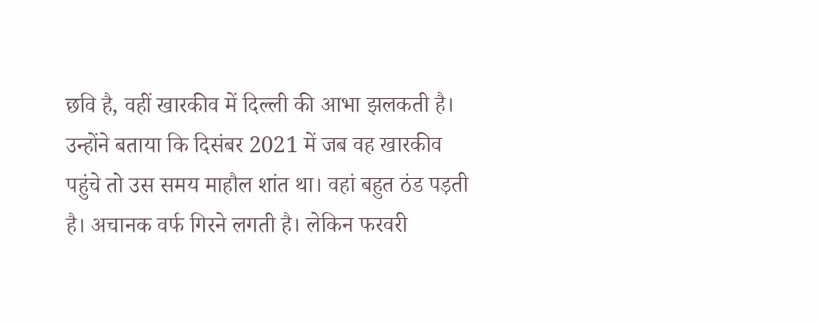छवि है, वहीं खारकीव में दिल्ली की आभा झलकती है।
उन्होंने बताया कि दिसंबर 2021 में जब वह खारकीव पहुंचे तो उस समय माहौल शांत था। वहां बहुत ठंड पड़ती है। अचानक वर्फ गिरने लगती है। लेकिन फरवरी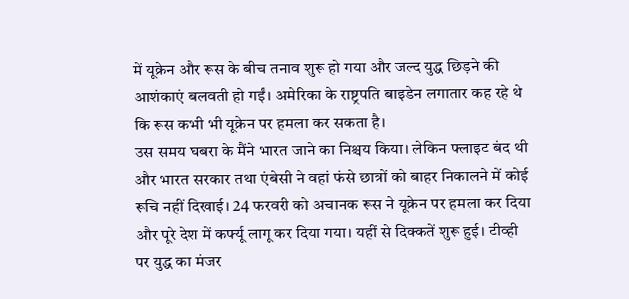में यूक्रेन और रूस के बीच तनाव शुरू हो गया और जल्द युद्ध छिड़ने की आशंकाएं बलवती हो गईं। अमेरिका के राष्ट्रपति बाइडेन लगातार कह रहे थे कि रूस कभी भी यूक्रेन पर हमला कर सकता है।
उस समय घबरा के मैंने भारत जाने का निश्चय किया। लेकिन फ्लाइट बंद थी और भारत सरकार तथा एंबेसी ने वहां फंसे छात्रों को बाहर निकालने में कोई रूचि नहीं दिखाई। 24 फरवरी को अचानक रूस ने यूक्रेन पर हमला कर दिया और पूरे देश में कर्फ्यू लागू कर दिया गया। यहीं से दिक्कतें शुरू हुई। टीव्ही पर युद्ध का मंजर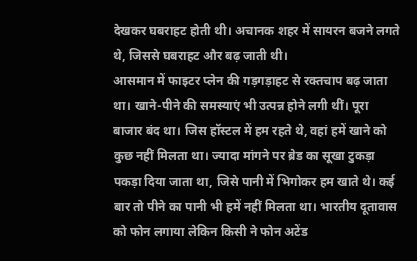देखकर घबराहट होती थी। अचानक शहर में सायरन बजने लगते थे, जिससे घबराहट और बढ़ जाती थी।
आसमान में फाइटर प्लेन की गड़गड़ाहट से रक्तचाप बढ़ जाता था। खाने-पीने की समस्याएं भी उत्पन्न होने लगी थीं। पूरा बाजार बंद था। जिस हॉस्टल में हम रहते थे, वहां हमें खाने को कुछ नहीं मिलता था। ज्यादा मांगने पर ब्रेड का सूखा टुकड़ा पकड़ा दिया जाता था, जिसे पानी में भिगोकर हम खाते थे। कई बार तो पीने का पानी भी हमें नहीं मिलता था। भारतीय दूतावास को फोन लगाया लेकिन किसी ने फोन अटेंड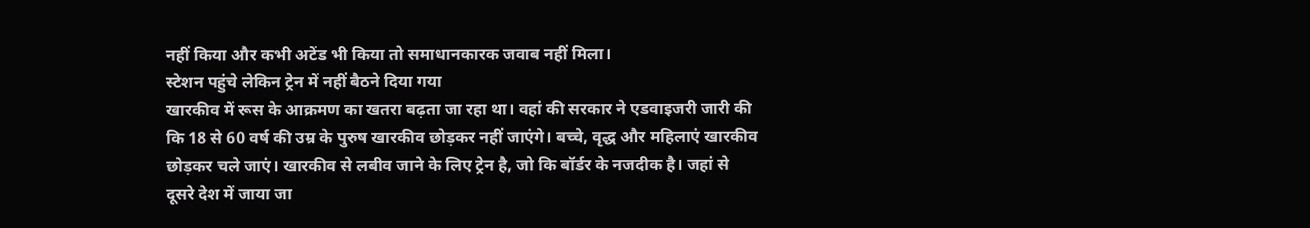नहीं किया और कभी अटेंड भी किया तो समाधानकारक जवाब नहीं मिला।
स्टेशन पहुंचे लेकिन ट्रेन में नहीं बैठने दिया गया
खारकीव में रूस के आक्रमण का खतरा बढ़ता जा रहा था। वहां की सरकार ने एडवाइजरी जारी की कि 18 से 60 वर्ष की उम्र के पुरुष खारकीव छोड़कर नहीं जाएंगे। बच्चे, वृद्ध और महिलाएं खारकीव छोड़कर चले जाएं। खारकीव से लबीव जाने के लिए ट्रेन है, जो कि बॉर्डर के नजदीक है। जहां से दूसरे देश में जाया जा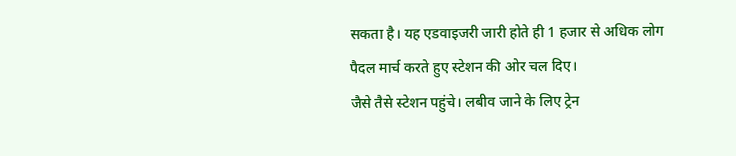सकता है। यह एडवाइजरी जारी होते ही 1 हजार से अधिक लोग पैदल मार्च करते हुए स्टेशन की ओर चल दिए।
जैसे तैसे स्टेशन पहुंचे। लबीव जाने के लिए ट्रेन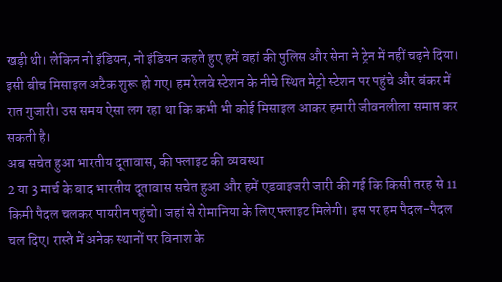खड़ी थी। लेकिन नो इंडियन, नो इंडियन कहते हुए हमें वहां की पुलिस और सेना ने ट्रेन में नहीं चढ़ने दिया। इसी बीच मिसाइल अटैक शुरू हो गए। हम रेलवे स्टेशन के नीचे स्थित मेट्रो स्टेशन पर पहुंचे और बंकर में रात गुजारी। उस समय ऐसा लग रहा था कि कभी भी कोई मिसाइल आकर हमारी जीवनलीला समाप्त कर सकती है।
अब सचेत हुआ भारतीय दूतावास, की फ्लाइट की व्यवस्था
2 या 3 मार्च के बाद भारतीय दूतावास सचेत हुआ और हमें एडवाइजरी जारी की गई कि किसी तरह से 11 किमी पैदल चलकर पायरीन पहुंचो। जहां से रोमानिया के लिए फ्लाइट मिलेगी। इस पर हम पैदल-पैदल चल दिए। रास्ते में अनेक स्थानों पर विनाश के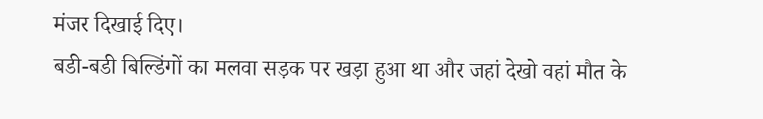मंजर दिखाई दिए।
बडी-बडी बिल्डिंगों का मलवा सड़क पर खड़ा हुआ था और जहां देखो वहां मौत के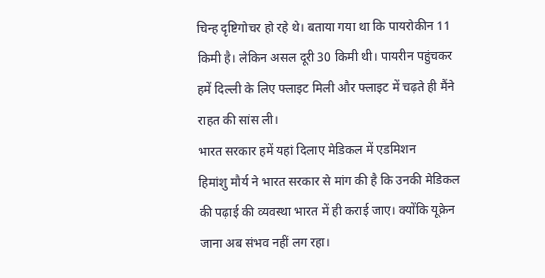चिन्ह दृष्टिगोचर हो रहे थे। बताया गया था कि पायरोकीन 11 किमी है। लेकिन असल दूरी 30 किमी थी। पायरीन पहुंचकर हमें दिल्ली के लिए फ्लाइट मिली और फ्लाइट में चढ़ते ही मैंने राहत की सांस ली।
भारत सरकार हमें यहां दिलाए मेडिकल में एडमिशन
हिमांशु मौर्य ने भारत सरकार से मांग की है कि उनकी मेडिकल की पढ़ाई की व्यवस्था भारत में ही कराई जाए। क्योंकि यूक्रेन जाना अब संभव नहीं लग रहा।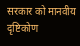सरकार को मानवीय दृष्टिकोण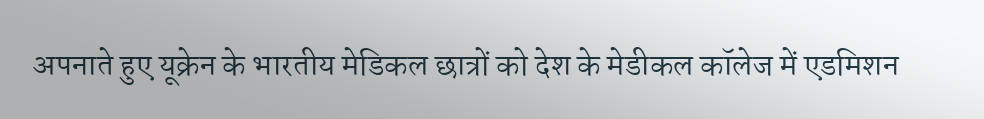अपनाते हुए यूक्रेन के भारतीय मेडिकल छात्रों को देश के मेडीकल कॉलेज में एडमिशन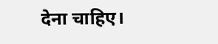देना चाहिए।